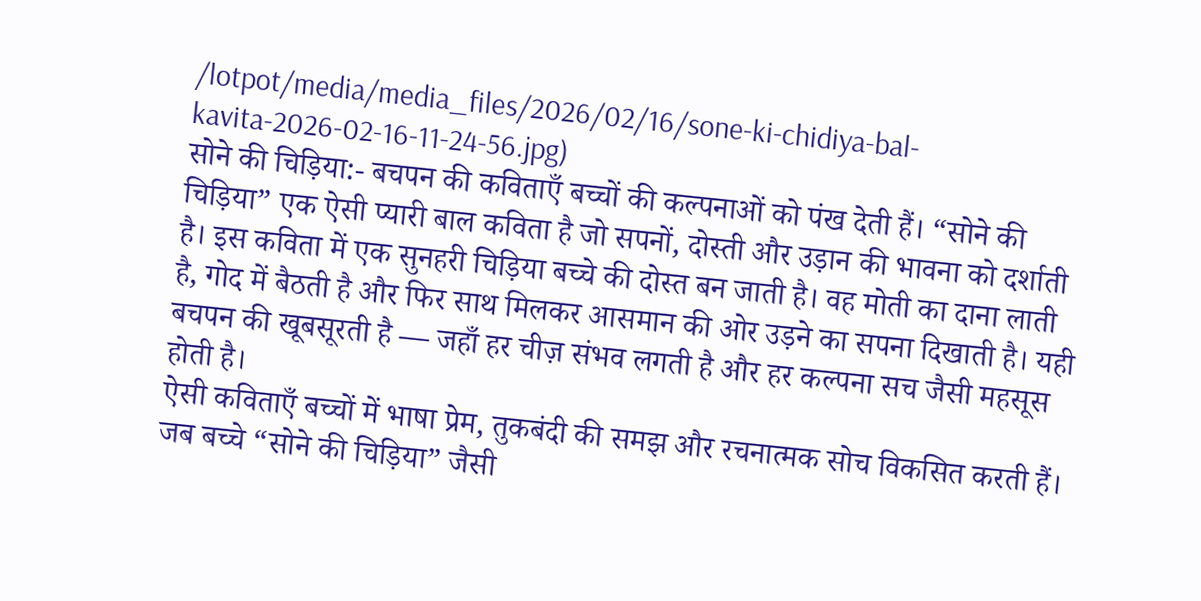/lotpot/media/media_files/2026/02/16/sone-ki-chidiya-bal-kavita-2026-02-16-11-24-56.jpg)
सोने की चिड़िया:- बचपन की कविताएँ बच्चों की कल्पनाओं को पंख देती हैं। “सोने की चिड़िया” एक ऐसी प्यारी बाल कविता है जो सपनों, दोस्ती और उड़ान की भावना को दर्शाती है। इस कविता में एक सुनहरी चिड़िया बच्चे की दोस्त बन जाती है। वह मोती का दाना लाती है, गोद में बैठती है और फिर साथ मिलकर आसमान की ओर उड़ने का सपना दिखाती है। यही बचपन की खूबसूरती है — जहाँ हर चीज़ संभव लगती है और हर कल्पना सच जैसी महसूस होती है।
ऐसी कविताएँ बच्चों में भाषा प्रेम, तुकबंदी की समझ और रचनात्मक सोच विकसित करती हैं। जब बच्चे “सोने की चिड़िया” जैसी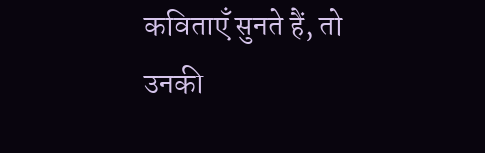कविताएँ सुनते हैं, तो उनकी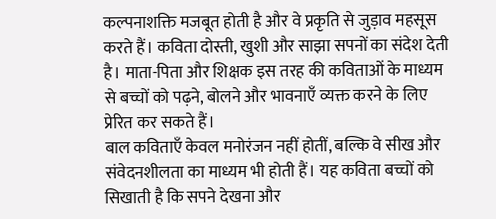कल्पनाशक्ति मजबूत होती है और वे प्रकृति से जुड़ाव महसूस करते हैं। कविता दोस्ती, खुशी और साझा सपनों का संदेश देती है। माता-पिता और शिक्षक इस तरह की कविताओं के माध्यम से बच्चों को पढ़ने, बोलने और भावनाएँ व्यक्त करने के लिए प्रेरित कर सकते हैं।
बाल कविताएँ केवल मनोरंजन नहीं होतीं, बल्कि वे सीख और संवेदनशीलता का माध्यम भी होती हैं। यह कविता बच्चों को सिखाती है कि सपने देखना और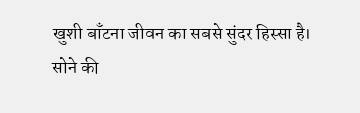खुशी बाँटना जीवन का सबसे सुंदर हिस्सा है।
सोने की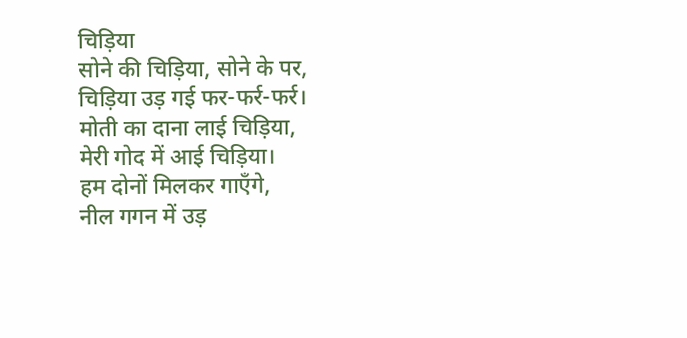चिड़िया
सोने की चिड़िया, सोने के पर,
चिड़िया उड़ गई फर-फर्र-फर्र।
मोती का दाना लाई चिड़िया,
मेरी गोद में आई चिड़िया।
हम दोनों मिलकर गाएँगे,
नील गगन में उड़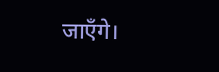जाएँगे।